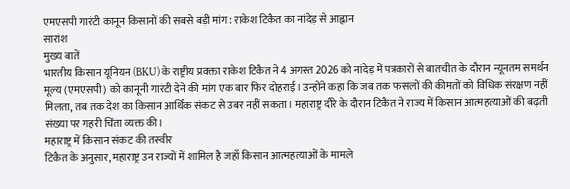एमएसपी गारंटी कानून किसानों की सबसे बड़ी मांग: राकेश टिकैत का नांदेड़ से आह्वान
सारांश
मुख्य बातें
भारतीय किसान यूनियन (BKU) के राष्ट्रीय प्रवक्ता राकेश टिकैत ने 4 अगस्त 2026 को नांदेड़ में पत्रकारों से बातचीत के दौरान न्यूनतम समर्थन मूल्य (एमएसपी) को कानूनी गारंटी देने की मांग एक बार फिर दोहराई। उन्होंने कहा कि जब तक फसलों की कीमतों को विधिक संरक्षण नहीं मिलता, तब तक देश का किसान आर्थिक संकट से उबर नहीं सकता। महाराष्ट्र दौरे के दौरान टिकैत ने राज्य में किसान आत्महत्याओं की बढ़ती संख्या पर गहरी चिंता व्यक्त की।
महाराष्ट्र में किसान संकट की तस्वीर
टिकैत के अनुसार, महाराष्ट्र उन राज्यों में शामिल है जहाँ किसान आत्महत्याओं के मामले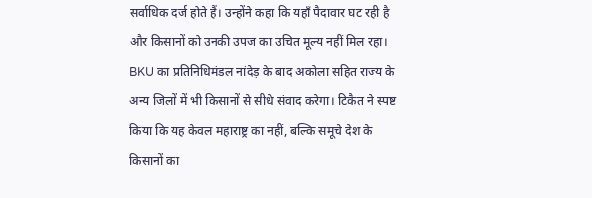सर्वाधिक दर्ज होते हैं। उन्होंने कहा कि यहाँ पैदावार घट रही है और किसानों को उनकी उपज का उचित मूल्य नहीं मिल रहा। BKU का प्रतिनिधिमंडल नांदेड़ के बाद अकोला सहित राज्य के अन्य जिलों में भी किसानों से सीधे संवाद करेगा। टिकैत ने स्पष्ट किया कि यह केवल महाराष्ट्र का नहीं, बल्कि समूचे देश के किसानों का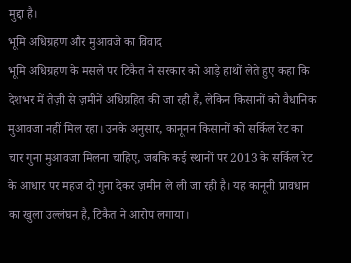मुद्दा है।
भूमि अधिग्रहण और मुआवजे का विवाद
भूमि अधिग्रहण के मसले पर टिकैत ने सरकार को आड़े हाथों लेते हुए कहा कि देशभर में तेज़ी से ज़मीनें अधिग्रहित की जा रही हैं, लेकिन किसानों को वैधानिक मुआवजा नहीं मिल रहा। उनके अनुसार, कानूनन किसानों को सर्किल रेट का चार गुना मुआवजा मिलना चाहिए, जबकि कई स्थानों पर 2013 के सर्किल रेट के आधार पर महज दो गुना देकर ज़मीन ले ली जा रही है। यह कानूनी प्रावधान का खुला उल्लंघन है, टिकैत ने आरोप लगाया।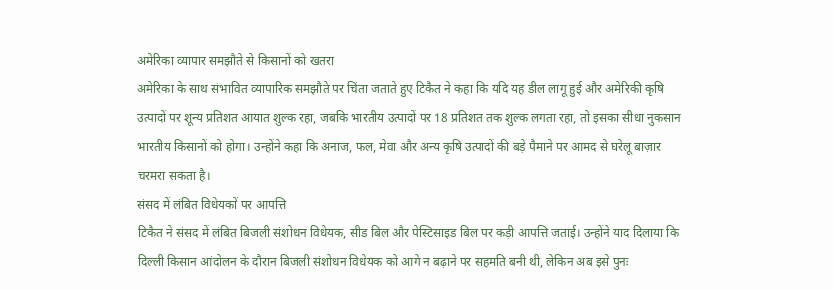अमेरिका व्यापार समझौते से किसानों को खतरा
अमेरिका के साथ संभावित व्यापारिक समझौते पर चिंता जताते हुए टिकैत ने कहा कि यदि यह डील लागू हुई और अमेरिकी कृषि उत्पादों पर शून्य प्रतिशत आयात शुल्क रहा, जबकि भारतीय उत्पादों पर 18 प्रतिशत तक शुल्क लगता रहा, तो इसका सीधा नुकसान भारतीय किसानों को होगा। उन्होंने कहा कि अनाज, फल, मेवा और अन्य कृषि उत्पादों की बड़े पैमाने पर आमद से घरेलू बाज़ार चरमरा सकता है।
संसद में लंबित विधेयकों पर आपत्ति
टिकैत ने संसद में लंबित बिजली संशोधन विधेयक, सीड बिल और पेस्टिसाइड बिल पर कड़ी आपत्ति जताई। उन्होंने याद दिलाया कि दिल्ली किसान आंदोलन के दौरान बिजली संशोधन विधेयक को आगे न बढ़ाने पर सहमति बनी थी, लेकिन अब इसे पुनः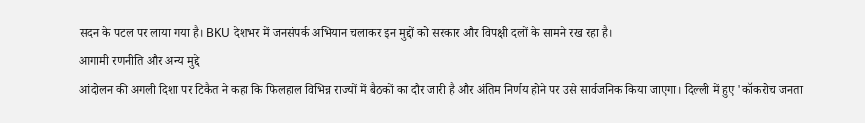सदन के पटल पर लाया गया है। BKU देशभर में जनसंपर्क अभियान चलाकर इन मुद्दों को सरकार और विपक्षी दलों के सामने रख रहा है।
आगामी रणनीति और अन्य मुद्दे
आंदोलन की अगली दिशा पर टिकैत ने कहा कि फिलहाल विभिन्न राज्यों में बैठकों का दौर जारी है और अंतिम निर्णय होने पर उसे सार्वजनिक किया जाएगा। दिल्ली में हुए 'कॉकरोच जनता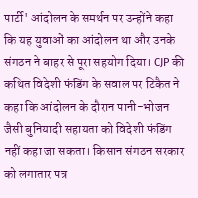पार्टी' आंदोलन के समर्थन पर उन्होंने कहा कि यह युवाओं का आंदोलन था और उनके संगठन ने बाहर से पूरा सहयोग दिया। CJP की कथित विदेशी फंडिंग के सवाल पर टिकैत ने कहा कि आंदोलन के दौरान पानी-भोजन जैसी बुनियादी सहायता को विदेशी फंडिंग नहीं कहा जा सकता। किसान संगठन सरकार को लगातार पत्र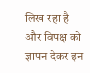लिख रहा है और विपक्ष को ज्ञापन देकर इन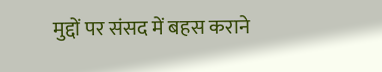मुद्दों पर संसद में बहस कराने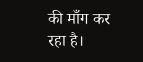की माँग कर रहा है।